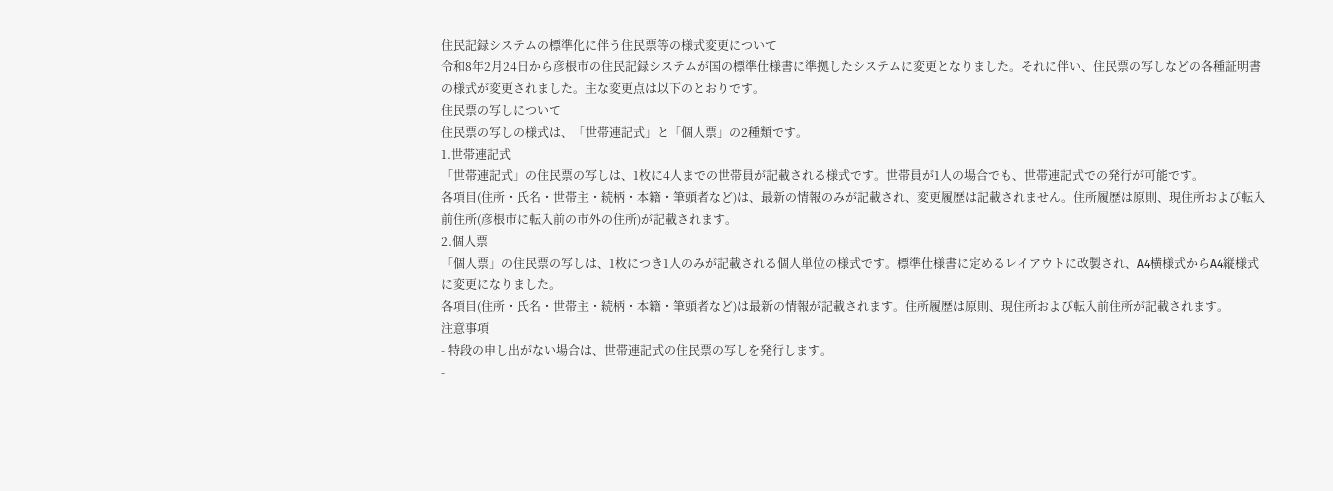住民記録システムの標準化に伴う住民票等の様式変更について
令和8年2月24日から彦根市の住民記録システムが国の標準仕様書に準拠したシステムに変更となりました。それに伴い、住民票の写しなどの各種証明書の様式が変更されました。主な変更点は以下のとおりです。
住民票の写しについて
住民票の写しの様式は、「世帯連記式」と「個人票」の2種類です。
1.世帯連記式
「世帯連記式」の住民票の写しは、1枚に4人までの世帯員が記載される様式です。世帯員が1人の場合でも、世帯連記式での発行が可能です。
各項目(住所・氏名・世帯主・続柄・本籍・筆頭者など)は、最新の情報のみが記載され、変更履歴は記載されません。住所履歴は原則、現住所および転入前住所(彦根市に転入前の市外の住所)が記載されます。
2.個人票
「個人票」の住民票の写しは、1枚につき1人のみが記載される個人単位の様式です。標準仕様書に定めるレイアウトに改製され、A4横様式からA4縦様式に変更になりました。
各項目(住所・氏名・世帯主・続柄・本籍・筆頭者など)は最新の情報が記載されます。住所履歴は原則、現住所および転入前住所が記載されます。
注意事項
- 特段の申し出がない場合は、世帯連記式の住民票の写しを発行します。
-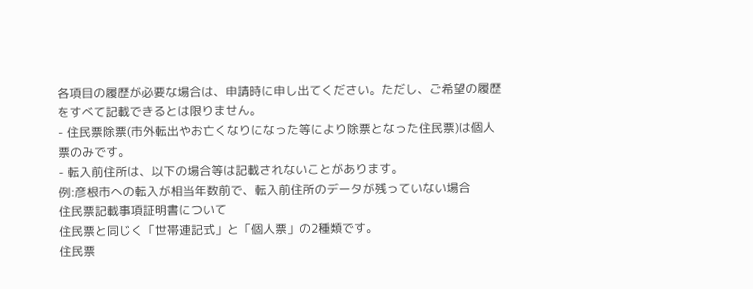各項目の履歴が必要な場合は、申請時に申し出てください。ただし、ご希望の履歴をすべて記載できるとは限りません。
- 住民票除票(市外転出やお亡くなりになった等により除票となった住民票)は個人票のみです。
- 転入前住所は、以下の場合等は記載されないことがあります。
例:彦根市への転入が相当年数前で、転入前住所のデータが残っていない場合
住民票記載事項証明書について
住民票と同じく「世帯連記式」と「個人票」の2種類です。
住民票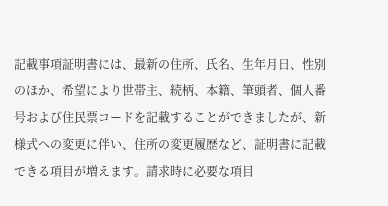記載事項証明書には、最新の住所、氏名、生年月日、性別のほか、希望により世帯主、続柄、本籍、筆頭者、個人番号および住民票コードを記載することができましたが、新様式への変更に伴い、住所の変更履歴など、証明書に記載できる項目が増えます。請求時に必要な項目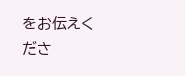をお伝えくださ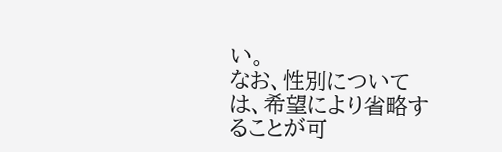い。
なお、性別については、希望により省略することが可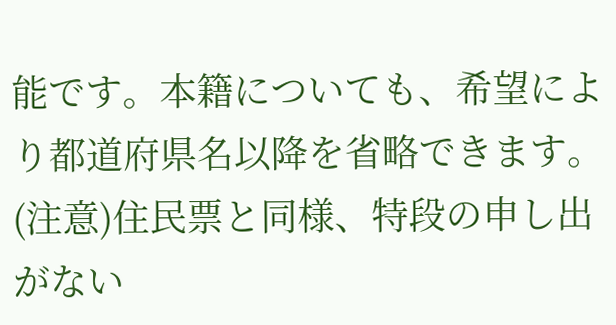能です。本籍についても、希望により都道府県名以降を省略できます。
(注意)住民票と同様、特段の申し出がない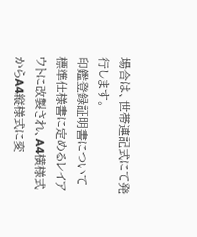場合は、世帯連記式にて発行します。
印鑑登録証明書について
標準仕様書に定めるレイアウトに改製され、A4横様式からA4縦様式に変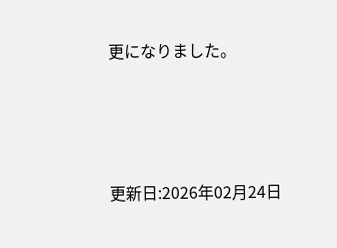更になりました。




更新日:2026年02月24日